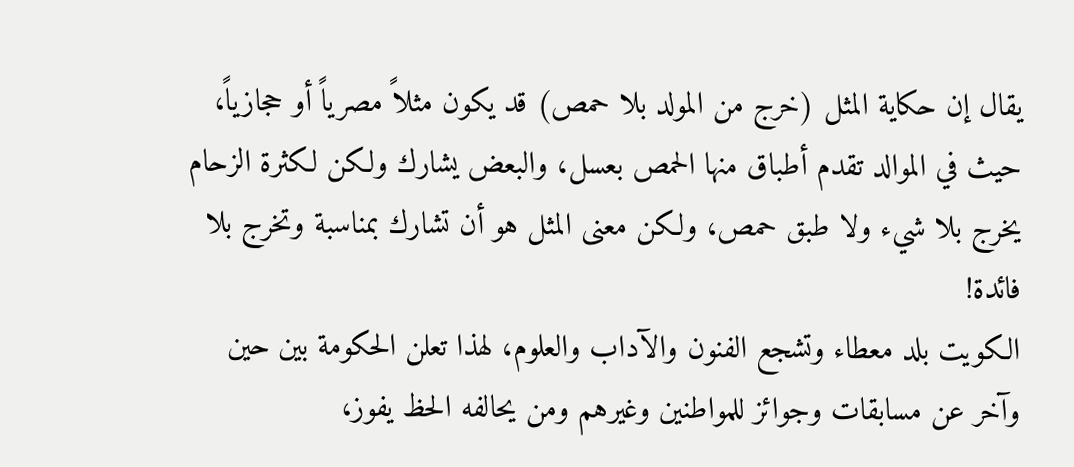يقال إن حكاية المثل (خرج من المولد بلا حمص) قد يكون مثلاً مصرياً أو حجازياً، حيث في الموالد تقدم أطباق منها الحمص بعسل، والبعض يشارك ولكن لكثرة الزحام يخرج بلا شيء ولا طبق حمص، ولكن معنى المثل هو أن تشارك بمناسبة وتخرج بلا فائدة!
الكويت بلد معطاء وتشجع الفنون والآداب والعلوم، لهذا تعلن الحكومة بين حين وآخر عن مسابقات وجوائز للمواطنين وغيرهم ومن يحالفه الحظ يفوز،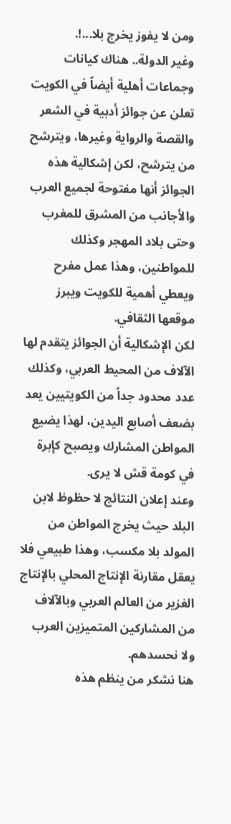ومن لا يفوز يخرج بلا...!.
وغير الدولة.. هناك كيانات وجماعات أهلية أيضاً في الكويت تعلن عن جوائز أدبية في الشعر والقصة والرواية وغيرها، ويترشح من يترشح، لكن إشكالية هذه الجوائز أنها مفتوحة لجميع العرب والأجانب من المشرق للمغرب وحتى بلاد المهجر وكذلك للمواطنين، وهذا عمل مفرح ويعطي أهمية للكويت ويبرز موقعها الثقافي.
لكن الإشكالية أن الجوائز يتقدم لها الآلاف من المحيط العربي، وكذلك عدد محدود جداً من الكويتيين يعد بضعف أصابع اليدين، لهذا يضيع المواطن المشارك ويصبح كإبرة في كومة قش لا يرى.
وعند إعلان النتائج لا حظوظ لابن البلد حيث يخرج المواطن من المولد بلا مكسب، وهذا طبيعي فلا يعقل مقارنة الإنتاج المحلي بالإنتاج الغزير من العالم العربي وبالآلاف من المشاركين المتميزين العرب ولا نحسدهم.
هنا نشكر من ينظم هذه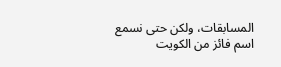المسابقات، ولكن حتى نسمع اسم فائز من الكويت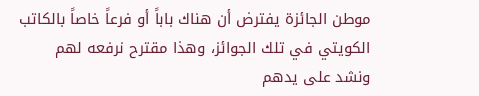موطن الجائزة يفترض أن هناك باباً أو فرعاً خاصاً بالكاتب الكويتي في تلك الجوائز، وهذا مقترح نرفعه لهم ونشد على يدهم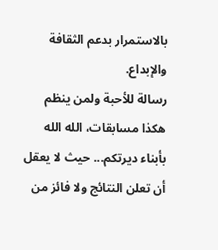بالاستمرار بدعم الثقافة والإبداع.
رسالة للأحبة ولمن ينظم هكذا مسابقات، الله الله بأبناء ديرتكم... حيث لا يعقل أن تعلن النتائج ولا فائز من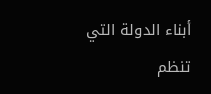أبناء الدولة التي تنظم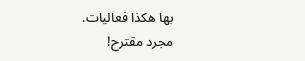بها هكذا فعاليات.
مجرد مقترح!